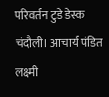परिवर्तन टुडे डेस्क
चंदौली। आचार्य पंडित लक्ष्मी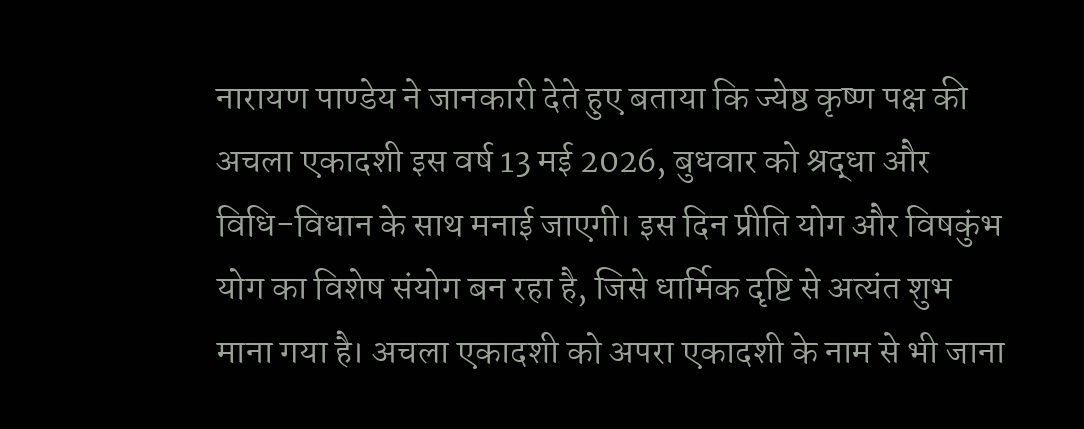नारायण पाण्डेय ने जानकारी देते हुए बताया कि ज्येष्ठ कृष्ण पक्ष की अचला एकादशी इस वर्ष 13 मई 2026, बुधवार को श्रद्धा और विधि-विधान के साथ मनाई जाएगी। इस दिन प्रीति योग और विषकुंभ योग का विशेष संयोग बन रहा है, जिसे धार्मिक दृष्टि से अत्यंत शुभ माना गया है। अचला एकादशी को अपरा एकादशी के नाम से भी जाना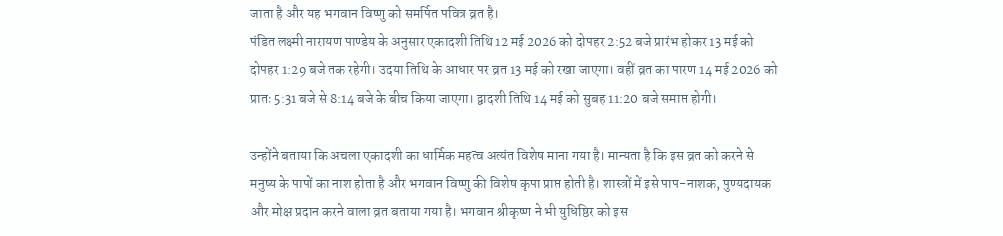जाता है और यह भगवान विष्णु को समर्पित पवित्र व्रत है।
पंडित लक्ष्मी नारायण पाण्डेय के अनुसार एकादशी तिथि 12 मई 2026 को दोपहर 2:52 बजे प्रारंभ होकर 13 मई को दोपहर 1:29 बजे तक रहेगी। उदया तिथि के आधार पर व्रत 13 मई को रखा जाएगा। वहीं व्रत का पारण 14 मई 2026 को प्रातः 5:31 बजे से 8:14 बजे के बीच किया जाएगा। द्वादशी तिथि 14 मई को सुबह 11:20 बजे समाप्त होगी।

उन्होंने बताया कि अचला एकादशी का धार्मिक महत्व अत्यंत विशेष माना गया है। मान्यता है कि इस व्रत को करने से मनुष्य के पापों का नाश होता है और भगवान विष्णु की विशेष कृपा प्राप्त होती है। शास्त्रों में इसे पाप-नाशक, पुण्यदायक और मोक्ष प्रदान करने वाला व्रत बताया गया है। भगवान श्रीकृष्ण ने भी युधिष्ठिर को इस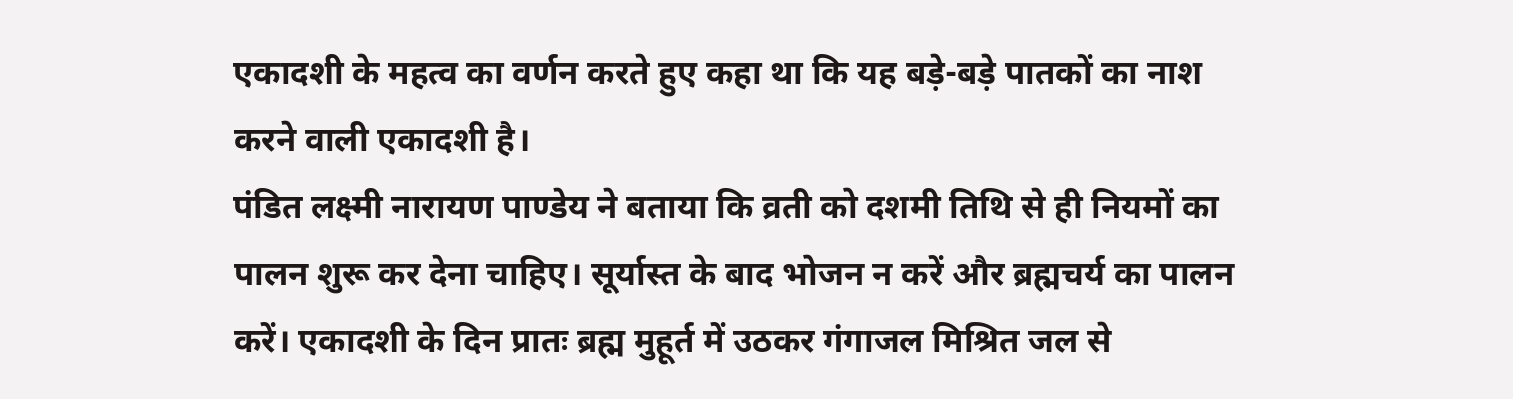एकादशी के महत्व का वर्णन करते हुए कहा था कि यह बड़े-बड़े पातकों का नाश करने वाली एकादशी है।
पंडित लक्ष्मी नारायण पाण्डेय ने बताया कि व्रती को दशमी तिथि से ही नियमों का पालन शुरू कर देना चाहिए। सूर्यास्त के बाद भोजन न करें और ब्रह्मचर्य का पालन करें। एकादशी के दिन प्रातः ब्रह्म मुहूर्त में उठकर गंगाजल मिश्रित जल से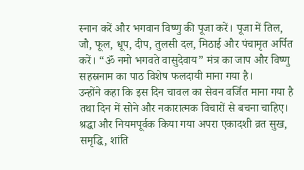स्नान करें और भगवान विष्णु की पूजा करें। पूजा में तिल, जौ, फूल, धूप, दीप, तुलसी दल, मिठाई और पंचामृत अर्पित करें। “ॐ नमो भगवते वासुदेवाय” मंत्र का जाप और विष्णु सहस्रनाम का पाठ विशेष फलदायी माना गया है।
उन्होंने कहा कि इस दिन चावल का सेवन वर्जित माना गया है तथा दिन में सोने और नकारात्मक विचारों से बचना चाहिए। श्रद्धा और नियमपूर्वक किया गया अपरा एकादशी व्रत सुख, समृद्धि, शांति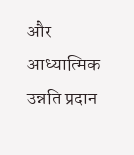और आध्यात्मिक उन्नति प्रदान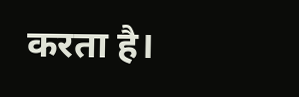करता है।